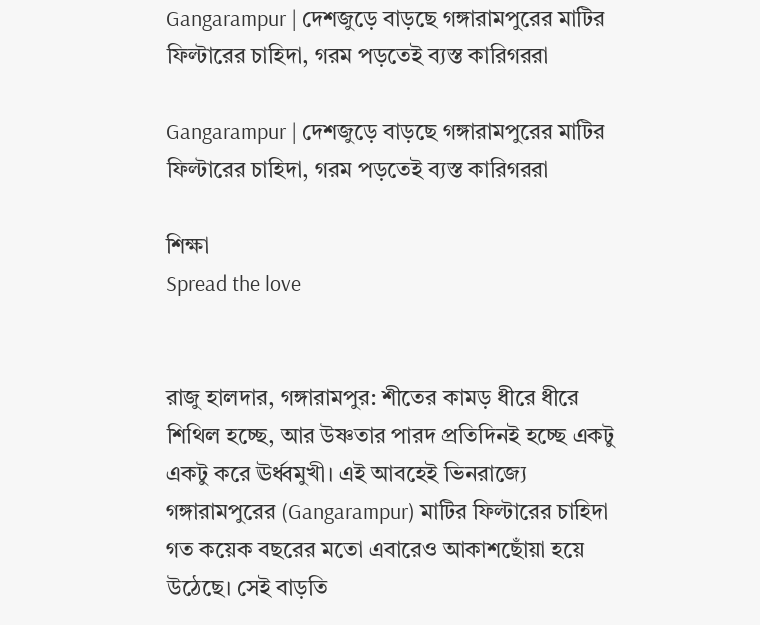Gangarampur | দেশজুড়ে বাড়ছে গঙ্গারামপুরের মাটির ফিল্টারের চাহিদা, গরম পড়তেই ব্যস্ত কারিগররা

Gangarampur | দেশজুড়ে বাড়ছে গঙ্গারামপুরের মাটির ফিল্টারের চাহিদা, গরম পড়তেই ব্যস্ত কারিগররা

শিক্ষা
Spread the love


রাজু হালদার, গঙ্গারামপুর: শীতের কামড় ধীরে ধীরে শিথিল হচ্ছে, আর উষ্ণতার পারদ প্রতিদিনই হচ্ছে একটু একটু করে ঊর্ধ্বমুখী। এই আবহেই ভিনরাজ্যে গঙ্গারামপুরের (Gangarampur) মাটির ফিল্টারের চাহিদা গত কয়েক বছরের মতো এবারেও আকাশছোঁয়া হয়ে উঠেছে। সেই বাড়তি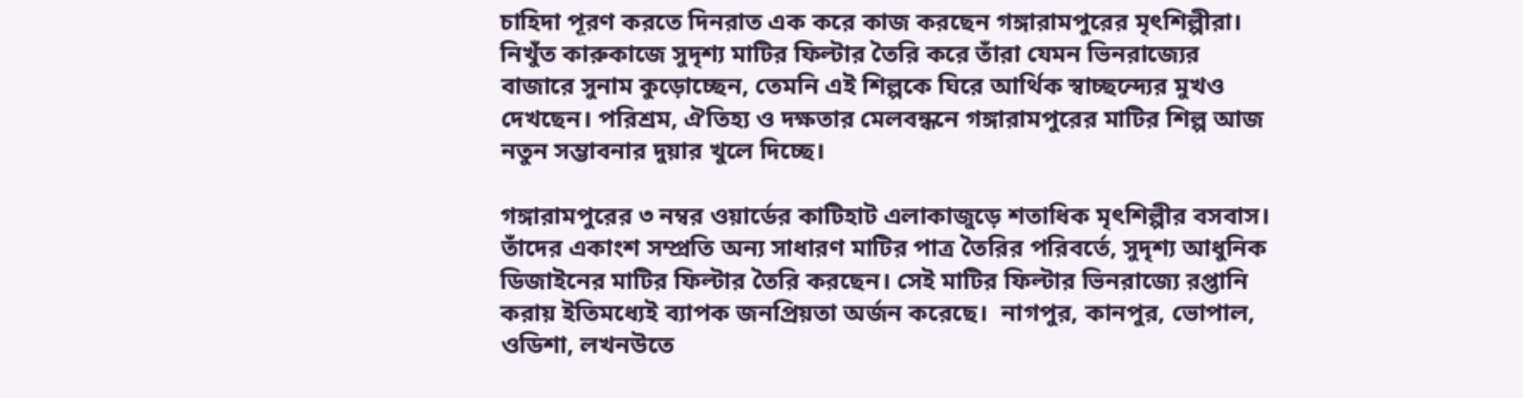চাহিদা পূরণ করতে দিনরাত এক করে কাজ করছেন গঙ্গারামপুরের মৃৎশিল্পীরা। নিখুঁত কারুকাজে সুদৃশ্য মাটির ফিল্টার তৈরি করে তাঁরা যেমন ভিনরাজ্যের বাজারে সুনাম কুড়োচ্ছেন, তেমনি এই শিল্পকে ঘিরে আর্থিক স্বাচ্ছন্দ্যের মুখও দেখছেন। পরিশ্রম, ঐতিহ্য ও দক্ষতার মেলবন্ধনে গঙ্গারামপুরের মাটির শিল্প আজ নতুন সম্ভাবনার দুয়ার খুলে দিচ্ছে।

গঙ্গারামপুরের ৩ নম্বর ওয়ার্ডের কাটিহাট এলাকাজুড়ে শতাধিক মৃৎশিল্পীর বসবাস। তাঁদের একাংশ সম্প্রতি অন্য সাধারণ মাটির পাত্র তৈরির পরিবর্তে, সুদৃশ্য আধুনিক ডিজাইনের মাটির ফিল্টার তৈরি করছেন। সেই মাটির ফিল্টার ভিনরাজ্যে রপ্তানি করায় ইতিমধ্যেই ব্যাপক জনপ্রিয়তা অর্জন করেছে।  নাগপুর, কানপুর, ভোপাল, ওডিশা, লখনউতে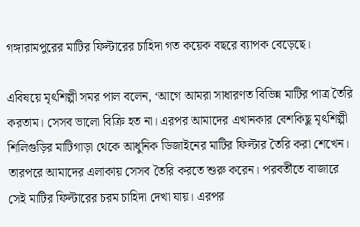গঙ্গারামপুরের মাটির ফিল্টারের চাহিদা গত কয়েক বছরে ব্যাপক বেড়েছে।

এবিষয়ে মৃৎশিল্পী সমর পাল বলেন, ‘আগে আমরা সাধারণত বিভিন্ন মাটির পাত্র তৈরি করতাম। সেসব ভালো বিক্রি হত না। এরপর আমাদের এখানকার বেশকিছু মৃৎশিল্পী শিলিগুড়ির মাটিগাড়া থেকে আধুনিক ডিজাইনের মাটির ফিল্টার তৈরি করা শেখেন। তারপরে আমাদের এলাকায় সেসব তৈরি করতে শুরু করেন। পরবর্তীতে বাজারে সেই মাটির ফিল্টারের চরম চাহিদা দেখা যায়। এরপর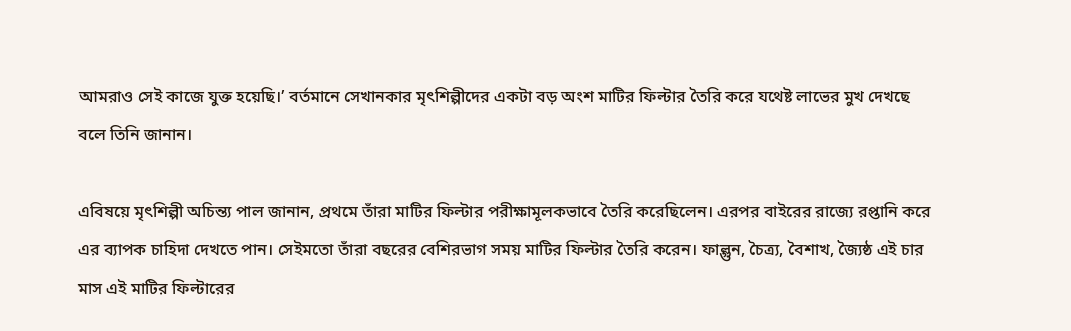আমরাও সেই কাজে যুক্ত হয়েছি।’ বর্তমানে সেখানকার মৃৎশিল্পীদের একটা বড় অংশ মাটির ফিল্টার তৈরি করে যথেষ্ট লাভের মুখ দেখছে বলে তিনি জানান।

এবিষয়ে মৃৎশিল্পী অচিন্ত্য পাল জানান, প্রথমে তাঁরা মাটির ফিল্টার পরীক্ষামূলকভাবে তৈরি করেছিলেন। এরপর বাইরের রাজ্যে রপ্তানি করে এর ব্যাপক চাহিদা দেখতে পান। সেইমতো তাঁরা বছরের বেশিরভাগ সময় মাটির ফিল্টার তৈরি করেন। ফাল্গুন, চৈত্র্য, বৈশাখ, জ্যৈষ্ঠ এই চার মাস এই মাটির ফিল্টারের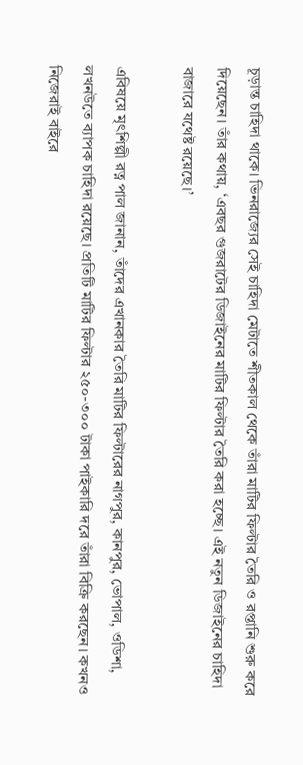চূড়ান্ত চাহিদা থাকে। ভিনরাজ্যের সেই চাহিদা মেটাতে শীতকাল থেকে তাঁরা মাটির ফিল্টার তৈরি ও রপ্তানি শুরু করে দিয়েছেন। তাঁর কথায়, ‘এবছর গুজরাটের ডিজাইনের মাটির ফিল্টার তৈরি করা হচ্ছে। এই নতুন ডিজাইনের চাহিদা বাজারে যথেষ্ট রয়েছে।’

এবিষয়ে মৃৎশিল্পী রত্ন পাল জানান, তাঁদের এখানকার তৈরি মাটির ফিল্টারের নাগপুর, কানপুর, ভোপাল, ওডিশা, লখনউতে ব্যাপক চাহিদা রয়েছে। প্রতিটি মাটির ফিল্টার ২৫০-৩০০ টাকা পাইকারি দরে তাঁরা বিক্রি করছেন। কখনও নিজেরাই বাইরে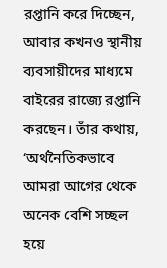রপ্তানি করে দিচ্ছেন, আবার কখনও স্থানীয় ব্যবসায়ীদের মাধ্যমে বাইরের রাজ্যে রপ্তানি করছেন। তাঁর কথায়, ‘অর্থনৈতিকভাবে আমরা আগের থেকে অনেক বেশি সচ্ছল হয়ে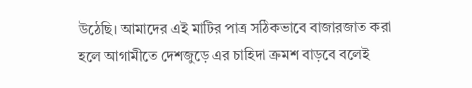উঠেছি। আমাদের এই মাটির পাত্র সঠিকভাবে বাজারজাত করা হলে আগামীতে দেশজুড়ে এর চাহিদা ক্রমশ বাড়বে বলেই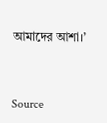আমাদের আশা।’



Source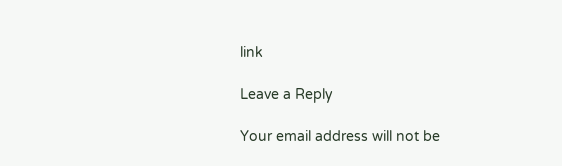link

Leave a Reply

Your email address will not be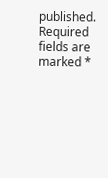published. Required fields are marked *